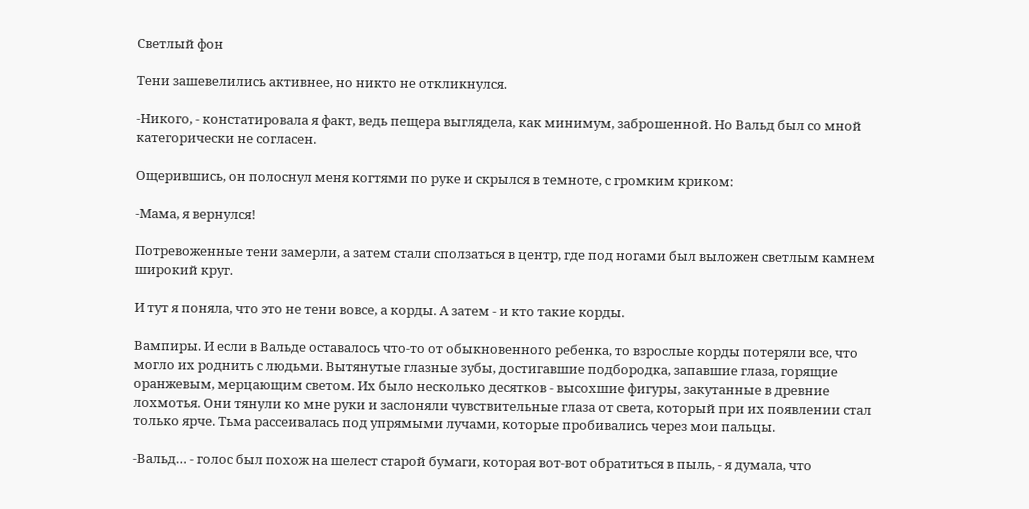Светлый фон

Тени зашевелились активнее, но никто не откликнулся.

-Никого, - констатировала я факт, ведь пещера выглядела, как минимум, заброшенной. Но Вальд был со мной категорически не согласен.

Ощерившись, он полоснул меня когтями по руке и скрылся в темноте, с громким криком:

-Мама, я вернулся!

Потревоженные тени замерли, а затем стали сползаться в центр, где под ногами был выложен светлым камнем широкий круг.

И тут я поняла, что это не тени вовсе, а корды. А затем - и кто такие корды.

Вампиры. И если в Вальде оставалось что-то от обыкновенного ребенка, то взрослые корды потеряли все, что могло их роднить с людьми. Вытянутые глазные зубы, достигавшие подбородка, запавшие глаза, горящие оранжевым, мерцающим светом. Их было несколько десятков - высохшие фигуры, закутанные в древние лохмотья. Они тянули ко мне руки и заслоняли чувствительные глаза от света, который при их появлении стал только ярче. Тьма рассеивалась под упрямыми лучами, которые пробивались через мои пальцы.

-Вальд… - голос был похож на шелест старой бумаги, которая вот-вот обратиться в пыль, - я думала, что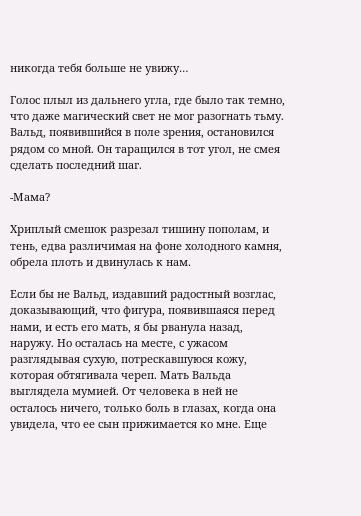никогда тебя больше не увижу…

Голос плыл из дальнего угла, где было так темно, что даже магический свет не мог разогнать тьму. Вальд, появившийся в поле зрения, остановился рядом со мной. Он таращился в тот угол, не смея сделать последний шаг.

-Мама?

Хриплый смешок разрезал тишину пополам, и тень, едва различимая на фоне холодного камня, обрела плоть и двинулась к нам.

Если бы не Вальд, издавший радостный возглас, доказывающий, что фигура, появившаяся перед нами, и есть его мать, я бы рванула назад, наружу. Но осталась на месте, с ужасом разглядывая сухую, потрескавшуюся кожу, которая обтягивала череп. Мать Вальда выглядела мумией. От человека в ней не осталось ничего, только боль в глазах, когда она увидела, что ее сын прижимается ко мне. Еще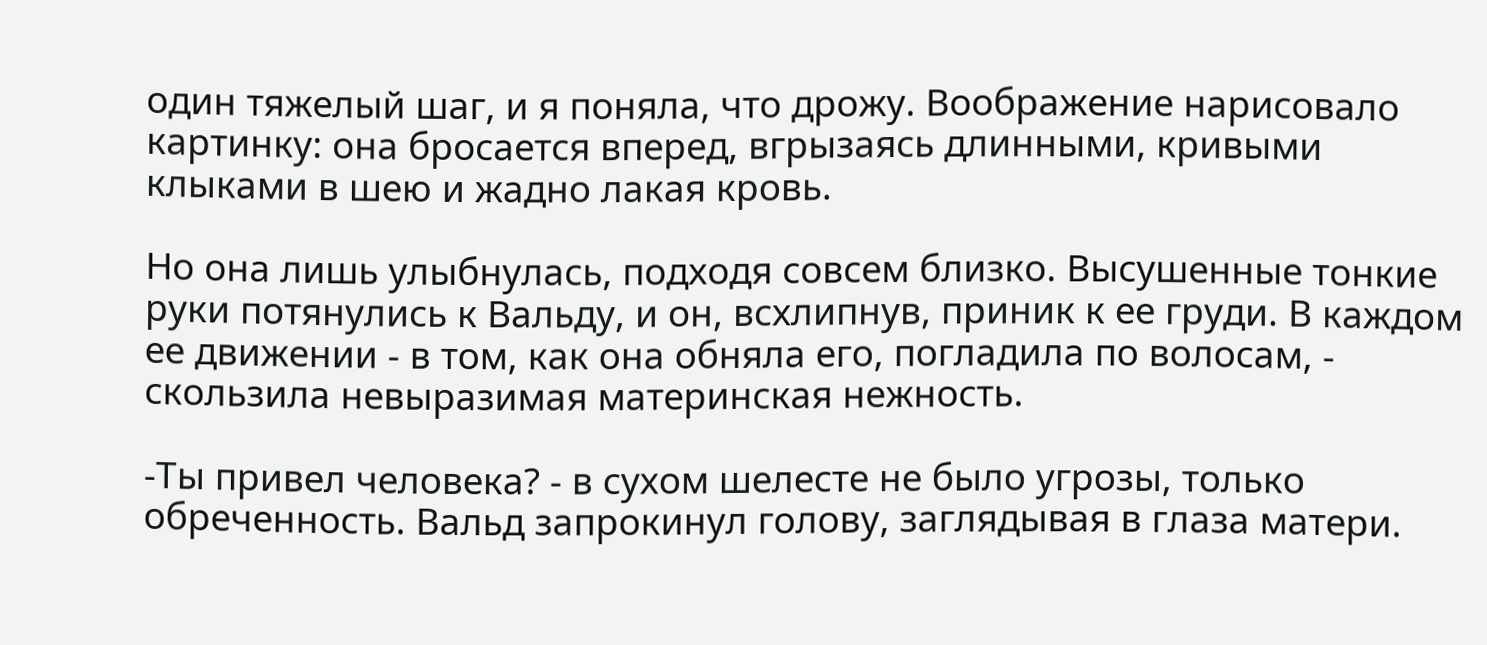один тяжелый шаг, и я поняла, что дрожу. Воображение нарисовало картинку: она бросается вперед, вгрызаясь длинными, кривыми клыками в шею и жадно лакая кровь.

Но она лишь улыбнулась, подходя совсем близко. Высушенные тонкие руки потянулись к Вальду, и он, всхлипнув, приник к ее груди. В каждом ее движении - в том, как она обняла его, погладила по волосам, - скользила невыразимая материнская нежность.

-Ты привел человека? - в сухом шелесте не было угрозы, только обреченность. Вальд запрокинул голову, заглядывая в глаза матери.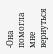-Она помогла мне вернуться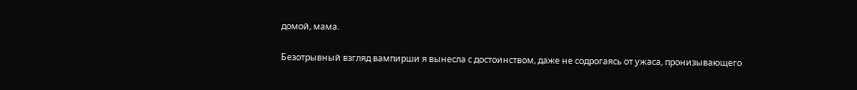домой, мама.

Безотрывный взгляд вампирши я вынесла с достоинством, даже не содрогаясь от ужаса, пронизывающего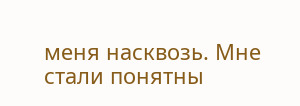меня насквозь. Мне стали понятны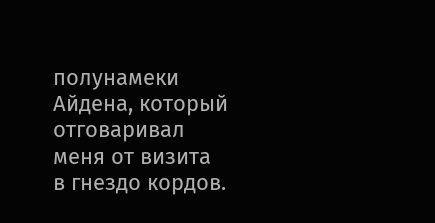полунамеки Айдена, который отговаривал меня от визита в гнездо кордов.